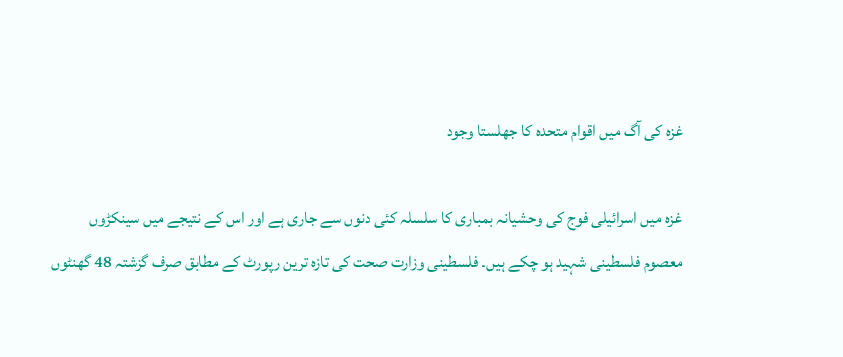غزہ کی آگ میں اقوام متحدہ کا جھلستا وجود

غزہ میں اسرائیلی فوج کی وحشیانہ بمباری کا سلسلہ کئی دنوں سے جاری ہے اور اس کے نتیجے میں سینکڑوں معصوم فلسطینی شہید ہو چکے ہیں۔ فلسطینی وزارت صحت کی تازہ ترین رپورٹ کے مطابق صرف گزشتہ 48 گھنٹوں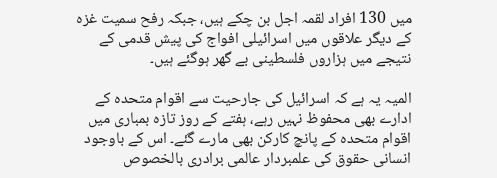میں 130 افراد لقمہ اجل بن چکے ہیں، جبکہ رفح سمیت غزہ کے دیگر علاقوں میں اسرائیلی افواج کی پیش قدمی کے نتیجے میں ہزاروں فلسطینی بے گھر ہوگئے ہیں۔

المیہ یہ ہے کہ اسرائیل کی جارحیت سے اقوام متحدہ کے ادارے بھی محفوظ نہیں رہے، ہفتے کے روز تازہ بمباری میں اقوام متحدہ کے پانچ کارکن بھی مارے گئے۔ اس کے باوجود انسانی حقوق کی علمبردار عالمی برادری بالخصوص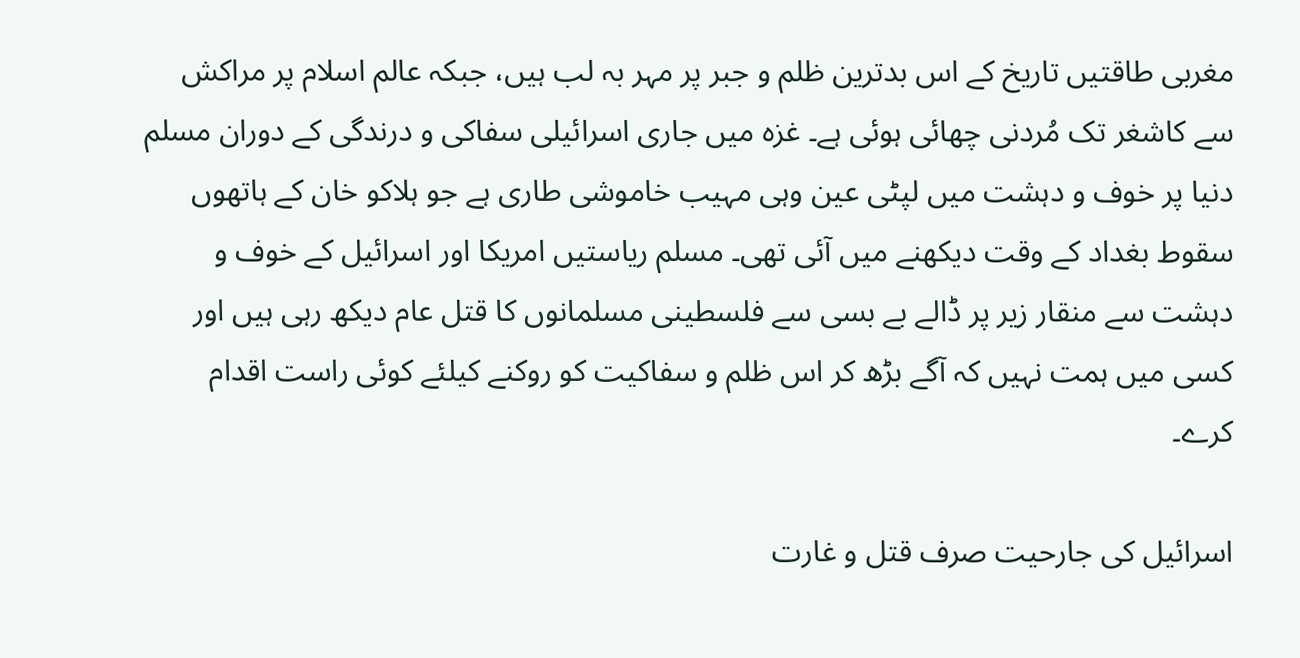مغربی طاقتیں تاریخ کے اس بدترین ظلم و جبر پر مہر بہ لب ہیں، جبکہ عالم اسلام پر مراکش سے کاشغر تک مُردنی چھائی ہوئی ہے۔ غزہ میں جاری اسرائیلی سفاکی و درندگی کے دوران مسلم دنیا پر خوف و دہشت میں لپٹی عین وہی مہیب خاموشی طاری ہے جو ہلاکو خان کے ہاتھوں سقوط بغداد کے وقت دیکھنے میں آئی تھی۔ مسلم ریاستیں امریکا اور اسرائیل کے خوف و دہشت سے منقار زیر پر ڈالے بے بسی سے فلسطینی مسلمانوں کا قتل عام دیکھ رہی ہیں اور کسی میں ہمت نہیں کہ آگے بڑھ کر اس ظلم و سفاکیت کو روکنے کیلئے کوئی راست اقدام کرے۔

اسرائیل کی جارحیت صرف قتل و غارت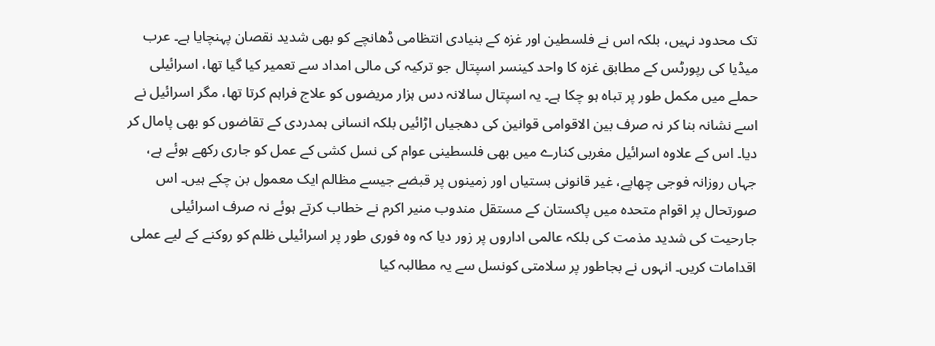تک محدود نہیں، بلکہ اس نے فلسطین اور غزہ کے بنیادی انتظامی ڈھانچے کو بھی شدید نقصان پہنچایا ہے۔ عرب میڈیا کی رپورٹس کے مطابق غزہ کا واحد کینسر اسپتال جو ترکیہ کی مالی امداد سے تعمیر کیا گیا تھا، اسرائیلی حملے میں مکمل طور پر تباہ ہو چکا ہے۔ یہ اسپتال سالانہ دس ہزار مریضوں کو علاج فراہم کرتا تھا، مگر اسرائیل نے اسے نشانہ بنا کر نہ صرف بین الاقوامی قوانین کی دھجیاں اڑائیں بلکہ انسانی ہمدردی کے تقاضوں کو بھی پامال کر دیا۔ اس کے علاوہ اسرائیل مغربی کنارے میں بھی فلسطینی عوام کی نسل کشی کے عمل کو جاری رکھے ہوئے ہے، جہاں روزانہ فوجی چھاپے، غیر قانونی بستیاں اور زمینوں پر قبضے جیسے مظالم ایک معمول بن چکے ہیں۔ اس صورتحال پر اقوام متحدہ میں پاکستان کے مستقل مندوب منیر اکرم نے خطاب کرتے ہوئے نہ صرف اسرائیلی جارحیت کی شدید مذمت کی بلکہ عالمی اداروں پر زور دیا کہ وہ فوری طور پر اسرائیلی ظلم کو روکنے کے لیے عملی اقدامات کریں۔ انہوں نے بجاطور پر سلامتی کونسل سے یہ مطالبہ کیا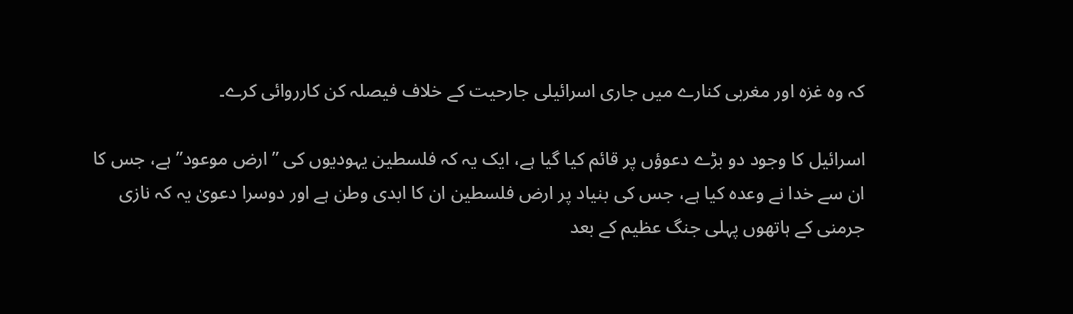کہ وہ غزہ اور مغربی کنارے میں جاری اسرائیلی جارحیت کے خلاف فیصلہ کن کارروائی کرے۔

اسرائیل کا وجود دو بڑے دعوؤں پر قائم کیا گیا ہے، ایک یہ کہ فلسطین یہودیوں کی ”ارض موعود” ہے، جس کا ان سے خدا نے وعدہ کیا ہے، جس کی بنیاد پر ارض فلسطین ان کا ابدی وطن ہے اور دوسرا دعویٰ یہ کہ نازی جرمنی کے ہاتھوں پہلی جنگ عظیم کے بعد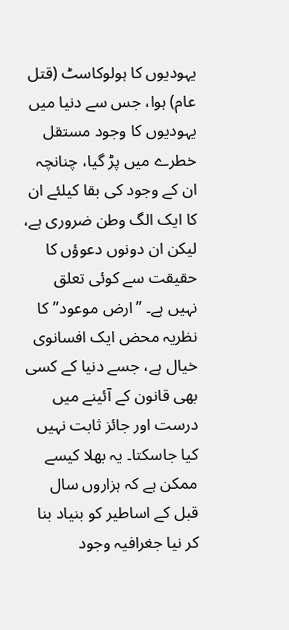یہودیوں کا ہولوکاسٹ (قتل عام) ہوا، جس سے دنیا میں یہودیوں کا وجود مستقل خطرے میں پڑ گیا، چنانچہ ان کے وجود کی بقا کیلئے ان کا ایک الگ وطن ضروری ہے، لیکن ان دونوں دعوؤں کا حقیقت سے کوئی تعلق نہیں ہے۔ ”ارض موعود”کا نظریہ محض ایک افسانوی خیال ہے، جسے دنیا کے کسی بھی قانون کے آئینے میں درست اور جائز ثابت نہیں کیا جاسکتا۔ یہ بھلا کیسے ممکن ہے کہ ہزاروں سال قبل کے اساطیر کو بنیاد بنا کر نیا جغرافیہ وجود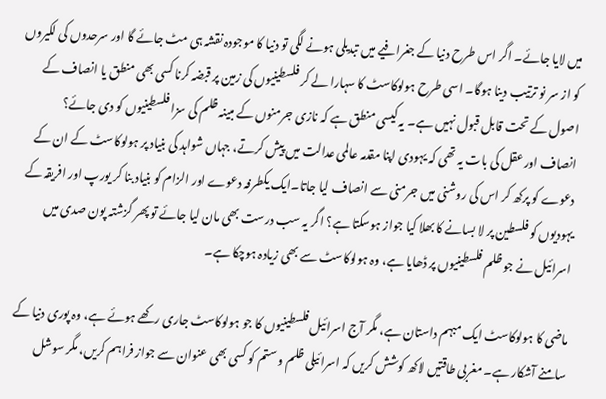میں لایا جائے۔ اگر اس طرح دنیا کے جغرافیے میں تبدیلی ہونے لگی تو دنیا کا موجودہ نقشہ ہی مٹ جائے گا اور سرحدوں کی لکیروں کو از سر نو ترتیب دینا ہوگا۔ اسی طرح ہولوکاسٹ کا سہارا لے کر فلسطینیوں کی زمین پر قبضہ کرنا کسی بھی منطق یا انصاف کے اصول کے تحت قابل قبول نہیں ہے۔ یہ کیسی منطق ہے کہ نازی جرمنوں کے مبینہ ظلم کی سزا فلسطینیوں کو دی جائے؟ انصاف اور عقل کی بات یہ تھی کہ یہودی اپنا مقدمہ عالمی عدالت میں پیش کرتے، جہاں شواہد کی بنیاد پر ہولوکاسٹ کے ان کے دعوے کو پرکھ کر اس کی روشنی میں جرمنی سے انصاف لیا جاتا۔ایک یکطرفہ دعوے اور الزام کو بنیاد بنا کر یورپ اور افریقہ کے یہودیوں کو فلسطین پر لا بسانے کا بھلا کیا جواز ہوسکتا ہے؟ اگر یہ سب درست بھی مان لیا جائے تو پھر گزشتہ پون صدی میں اسرائیل نے جو ظلم فلسطینیوں پر ڈھایا ہے، وہ ہولوکاسٹ سے بھی زیادہ ہوچکا ہے۔

ماضی کا ہولوکاسٹ ایک مبہم داستان ہے، مگر آج اسرائیل فلسطینیوں کا جو ہولوکاسٹ جاری رکھے ہوئے ہے، وہ پوری دنیا کے سامنے آشکار ہے۔ مغربی طاقتیں لاکھ کوشش کریں کہ اسرائیلی ظلم و ستم کو کسی بھی عنوان سے جواز فراہم کریں، مگر سوشل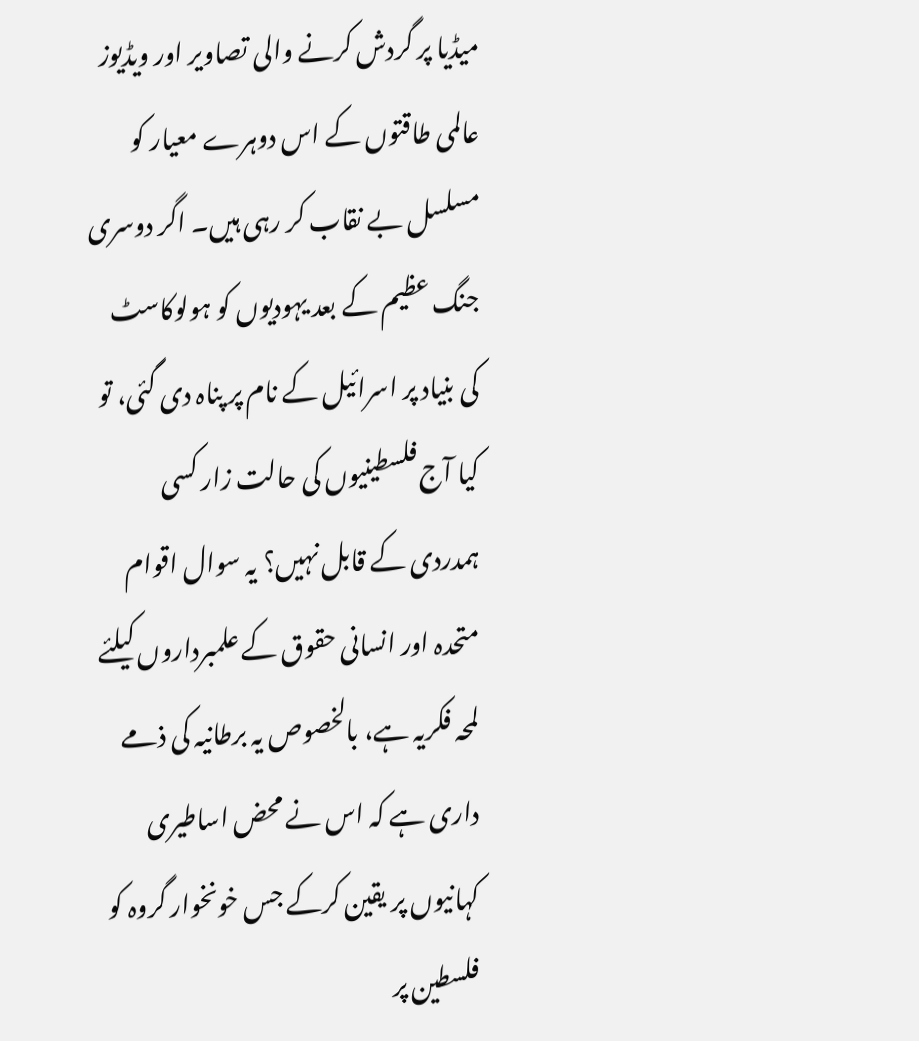میڈیا پر گردش کرنے والی تصاویر اور ویڈیوز عالمی طاقتوں کے اس دوہرے معیار کو مسلسل بے نقاب کر رہی ہیں۔ اگر دوسری جنگ عظیم کے بعد یہودیوں کو ہولوکاسٹ کی بنیاد پر اسرائیل کے نام پر پناہ دی گئی، تو کیا آج فلسطینیوں کی حالت زار کسی ہمدردی کے قابل نہیں؟ یہ سوال اقوام متحدہ اور انسانی حقوق کے علمبرداروں کیلئے لمحہ فکریہ ہے، بالخصوص یہ برطانیہ کی ذمے داری ہے کہ اس نے محض اساطیری کہانیوں پر یقین کرکے جس خونخوار گروہ کو فلسطین پر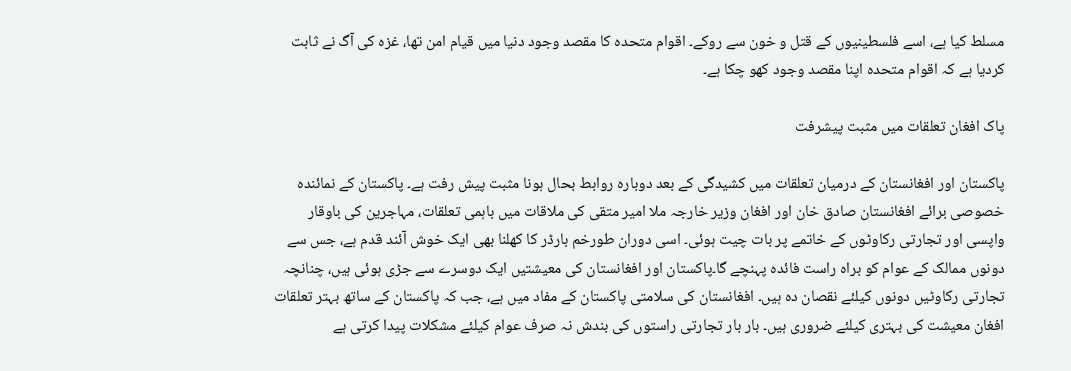مسلط کیا ہے، اسے فلسطینیوں کے قتل و خون سے روکے۔ اقوام متحدہ کا مقصد وجود دنیا میں قیام امن تھا، غزہ کی آگ نے ثابت کردیا ہے کہ اقوام متحدہ اپنا مقصد وجود کھو چکا ہے۔

پاک افغان تعلقات میں مثبت پیشرفت

پاکستان اور افغانستان کے درمیان تعلقات میں کشیدگی کے بعد دوبارہ روابط بحال ہونا مثبت پیش رفت ہے۔ پاکستان کے نمائندہ خصوصی برائے افغانستان صادق خان اور افغان وزیر خارجہ ملا امیر متقی کی ملاقات میں باہمی تعلقات، مہاجرین کی باوقار واپسی اور تجارتی رکاوٹوں کے خاتمے پر بات چیت ہوئی۔ اسی دوران طورخم بارڈر کا کھلنا بھی ایک خوش آئند قدم ہے، جس سے دونوں ممالک کے عوام کو براہ راست فائدہ پہنچے گا۔پاکستان اور افغانستان کی معیشتیں ایک دوسرے سے جڑی ہوئی ہیں، چنانچہ تجارتی رکاوٹیں دونوں کیلئے نقصان دہ ہیں۔ افغانستان کی سلامتی پاکستان کے مفاد میں ہے، جب کہ پاکستان کے ساتھ بہتر تعلقات افغان معیشت کی بہتری کیلئے ضروری ہیں۔ بار بار تجارتی راستوں کی بندش نہ صرف عوام کیلئے مشکلات پیدا کرتی ہے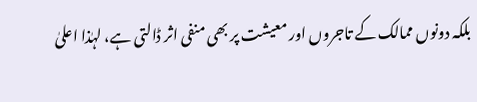بلکہ دونوں ممالک کے تاجروں اور معیشت پر بھی منفی اثر ڈالتی ہے، لہٰذا اعلیٰ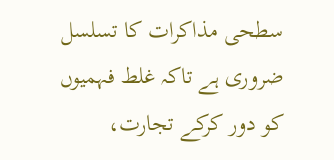سطحی مذاکرات کا تسلسل ضروری ہے تاکہ غلط فہمیوں کو دور کرکے تجارت،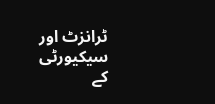ٹرانزٹ اور سیکیورٹی کے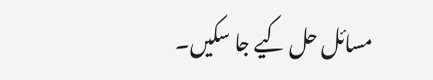مسائل حل کیے جا سکیں۔